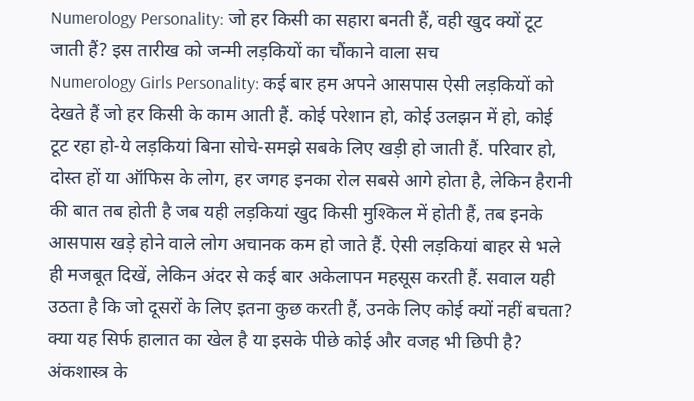Numerology Personality: जो हर किसी का सहारा बनती हैं, वही खुद क्यों टूट जाती हैं? इस तारीख को जन्मी लड़कियों का चौंकाने वाला सच
Numerology Girls Personality: कई बार हम अपने आसपास ऐसी लड़कियों को देखते हैं जो हर किसी के काम आती हैं. कोई परेशान हो, कोई उलझन में हो, कोई टूट रहा हो-ये लड़कियां बिना सोचे-समझे सबके लिए खड़ी हो जाती हैं. परिवार हो, दोस्त हों या ऑफिस के लोग, हर जगह इनका रोल सबसे आगे होता है, लेकिन हैरानी की बात तब होती है जब यही लड़कियां खुद किसी मुश्किल में होती हैं, तब इनके आसपास खड़े होने वाले लोग अचानक कम हो जाते हैं. ऐसी लड़कियां बाहर से भले ही मजबूत दिखें, लेकिन अंदर से कई बार अकेलापन महसूस करती हैं. सवाल यही उठता है कि जो दूसरों के लिए इतना कुछ करती हैं, उनके लिए कोई क्यों नहीं बचता? क्या यह सिर्फ हालात का खेल है या इसके पीछे कोई और वजह भी छिपी है? अंकशास्त्र के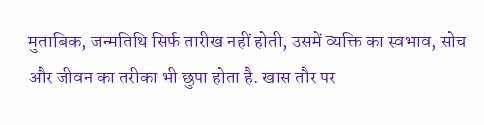मुताबिक, जन्मतिथि सिर्फ तारीख नहीं होती, उसमें व्यक्ति का स्वभाव, सोच और जीवन का तरीका भी छुपा होता है. खास तौर पर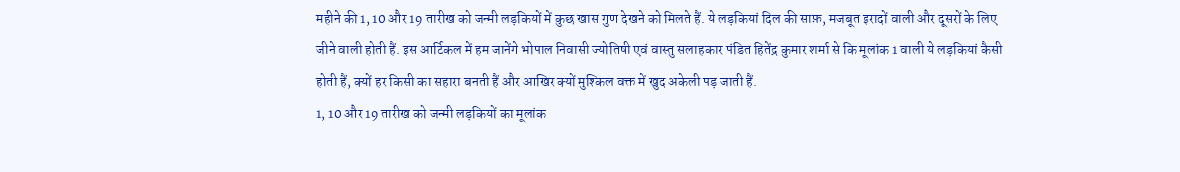महीने की 1, 10 और 19 तारीख को जन्मी लड़कियों में कुछ खास गुण देखने को मिलते हैं. ये लड़कियां दिल की साफ़, मजबूत इरादों वाली और दूसरों के लिए जीने वाली होती हैं. इस आर्टिकल में हम जानेंगे भोपाल निवासी ज्योतिषी एवं वास्तु सलाहकार पंडित हितेंद्र कुमार शर्मा से कि मूलांक 1 वाली ये लड़कियां कैसी होती हैं, क्यों हर किसी का सहारा बनती हैं और आखिर क्यों मुश्किल वक्त में खुद अकेली पड़ जाती हैं.
1, 10 और 19 तारीख को जन्मी लड़कियों का मूलांक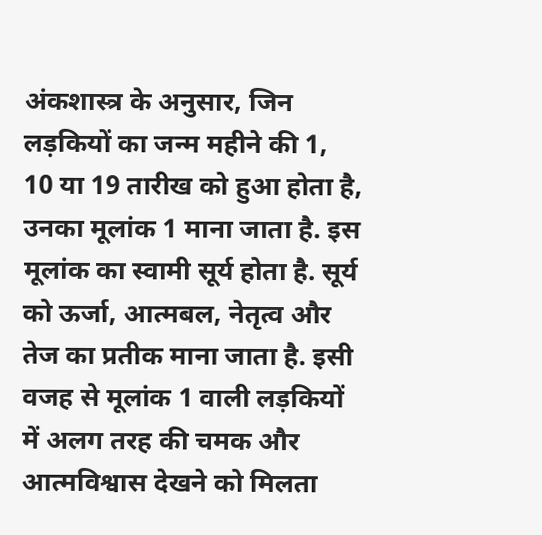अंकशास्त्र के अनुसार, जिन लड़कियों का जन्म महीने की 1, 10 या 19 तारीख को हुआ होता है, उनका मूलांक 1 माना जाता है. इस मूलांक का स्वामी सूर्य होता है. सूर्य को ऊर्जा, आत्मबल, नेतृत्व और तेज का प्रतीक माना जाता है. इसी वजह से मूलांक 1 वाली लड़कियों में अलग तरह की चमक और आत्मविश्वास देखने को मिलता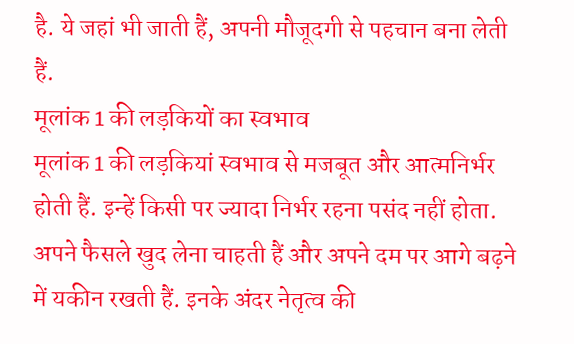है. ये जहां भी जाती हैं, अपनी मौजूदगी से पहचान बना लेती हैं.
मूलांक 1 की लड़कियों का स्वभाव
मूलांक 1 की लड़कियां स्वभाव से मजबूत और आत्मनिर्भर होती हैं. इन्हें किसी पर ज्यादा निर्भर रहना पसंद नहीं होता. अपने फैसले खुद लेना चाहती हैं और अपने दम पर आगे बढ़ने में यकीन रखती हैं. इनके अंदर नेतृत्व की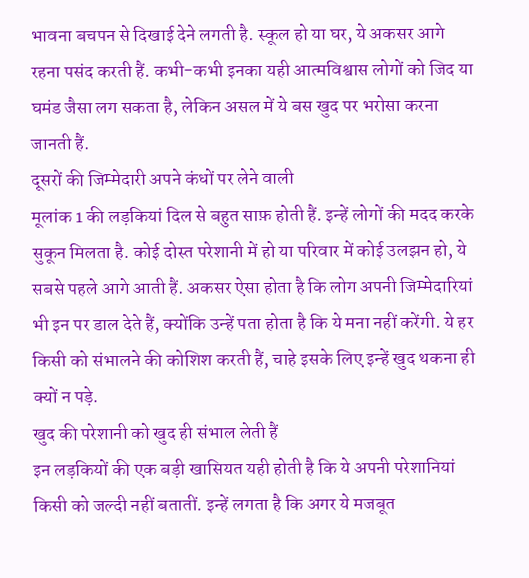भावना बचपन से दिखाई देने लगती है. स्कूल हो या घर, ये अकसर आगे रहना पसंद करती हैं. कभी-कभी इनका यही आत्मविश्वास लोगों को जिद या घमंड जैसा लग सकता है, लेकिन असल में ये बस खुद पर भरोसा करना जानती हैं.
दूसरों की जिम्मेदारी अपने कंधों पर लेने वाली
मूलांक 1 की लड़कियां दिल से बहुत साफ़ होती हैं. इन्हें लोगों की मदद करके सुकून मिलता है. कोई दोस्त परेशानी में हो या परिवार में कोई उलझन हो, ये सबसे पहले आगे आती हैं. अकसर ऐसा होता है कि लोग अपनी जिम्मेदारियां भी इन पर डाल देते हैं, क्योंकि उन्हें पता होता है कि ये मना नहीं करेंगी. ये हर किसी को संभालने की कोशिश करती हैं, चाहे इसके लिए इन्हें खुद थकना ही क्यों न पड़े.
खुद की परेशानी को खुद ही संभाल लेती हैं
इन लड़कियों की एक बड़ी खासियत यही होती है कि ये अपनी परेशानियां किसी को जल्दी नहीं बतातीं. इन्हें लगता है कि अगर ये मजबूत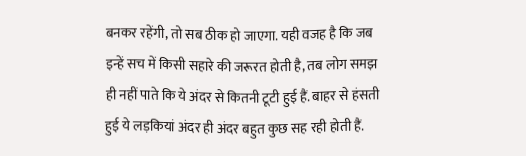बनकर रहेंगी, तो सब ठीक हो जाएगा. यही वजह है कि जब इन्हें सच में किसी सहारे की जरूरत होती है, तब लोग समझ ही नहीं पाते कि ये अंदर से कितनी टूटी हुई हैं. बाहर से हंसती हुई ये लड़कियां अंदर ही अंदर बहुत कुछ सह रही होती हैं.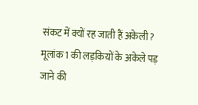संकट में क्यों रह जाती हैं अकेली?
मूलांक 1 की लड़कियों के अकेले पड़ जाने की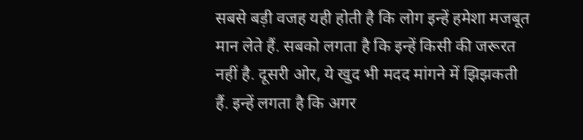सबसे बड़ी वजह यही होती है कि लोग इन्हें हमेशा मजबूत मान लेते हैं. सबको लगता है कि इन्हें किसी की जरूरत नहीं है. दूसरी ओर, ये खुद भी मदद मांगने में झिझकती हैं. इन्हें लगता है कि अगर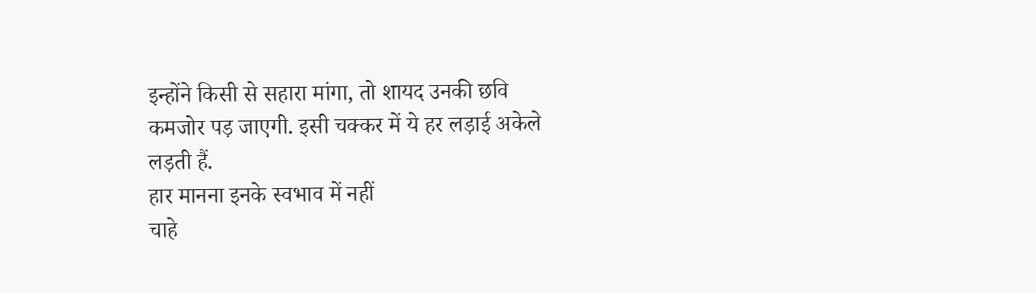इन्होंने किसी से सहारा मांगा, तो शायद उनकी छवि कमजोर पड़ जाएगी. इसी चक्कर में ये हर लड़ाई अकेले लड़ती हैं.
हार मानना इनके स्वभाव में नहीं
चाहे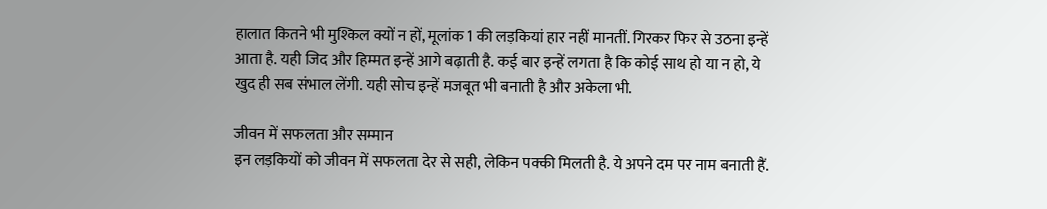हालात कितने भी मुश्किल क्यों न हों, मूलांक 1 की लड़कियां हार नहीं मानतीं. गिरकर फिर से उठना इन्हें आता है. यही जिद और हिम्मत इन्हें आगे बढ़ाती है. कई बार इन्हें लगता है कि कोई साथ हो या न हो, ये खुद ही सब संभाल लेंगी. यही सोच इन्हें मजबूत भी बनाती है और अकेला भी.

जीवन में सफलता और सम्मान
इन लड़कियों को जीवन में सफलता देर से सही, लेकिन पक्की मिलती है. ये अपने दम पर नाम बनाती हैं.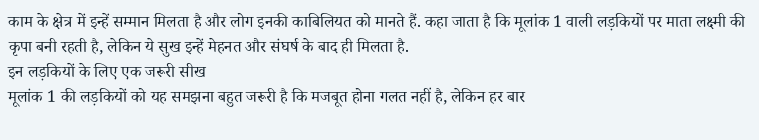काम के क्षेत्र में इन्हें सम्मान मिलता है और लोग इनकी काबिलियत को मानते हैं. कहा जाता है कि मूलांक 1 वाली लड़कियों पर माता लक्ष्मी की कृपा बनी रहती है, लेकिन ये सुख इन्हें मेहनत और संघर्ष के बाद ही मिलता है.
इन लड़कियों के लिए एक जरूरी सीख
मूलांक 1 की लड़कियों को यह समझना बहुत जरूरी है कि मजबूत होना गलत नहीं है, लेकिन हर बार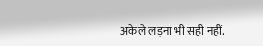अकेले लड़ना भी सही नहीं.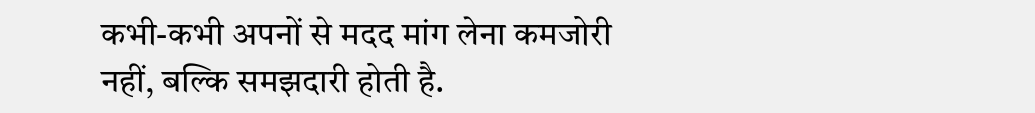कभी-कभी अपनों से मदद मांग लेना कमजोरी नहीं, बल्कि समझदारी होती है.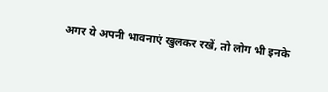अगर ये अपनी भावनाएं खुलकर रखें, तो लोग भी इनके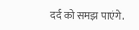दर्द को समझ पाएंगे.